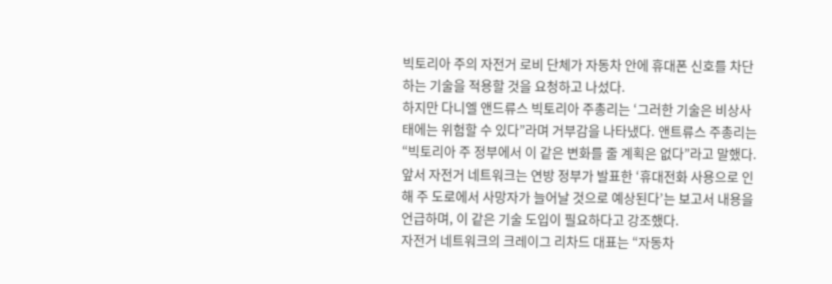빅토리아 주의 자전거 로비 단체가 자동차 안에 휴대폰 신호를 차단하는 기술을 적용할 것을 요청하고 나섰다.
하지만 다니엘 앤드류스 빅토리아 주총리는 ‘그러한 기술은 비상사태에는 위험할 수 있다”라며 거부감을 나타냈다. 앤트류스 주총리는 “빅토리아 주 정부에서 이 같은 변화를 줄 계획은 없다”라고 말했다.
앞서 자전거 네트워크는 연방 정부가 발표한 ‘휴대전화 사용으로 인해 주 도로에서 사망자가 늘어날 것으로 예상된다’는 보고서 내용을 언급하며, 이 같은 기술 도입이 필요하다고 강조했다.
자전거 네트워크의 크레이그 리차드 대표는 “자동차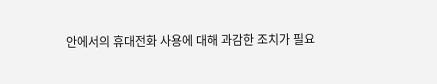안에서의 휴대전화 사용에 대해 과감한 조치가 필요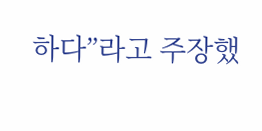하다”라고 주장했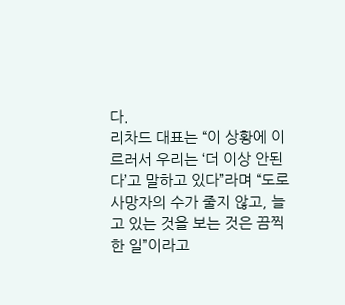다.
리차드 대표는 “이 상황에 이르러서 우리는 ‘더 이상 안된다’고 말하고 있다”라며 “도로 사망자의 수가 줄지 않고, 늘고 있는 것을 보는 것은 끔찍한 일”이라고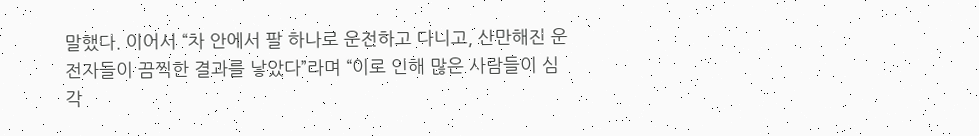말했다. 이어서 “차 안에서 팔 하나로 운전하고 다니고, 산만해진 운전자들이 끔찍한 결과를 낳았다”라며 “이로 인해 많은 사람들이 심각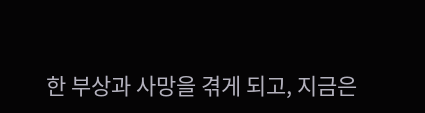한 부상과 사망을 겪게 되고, 지금은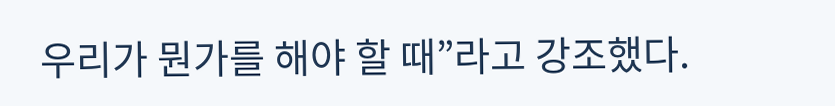우리가 뭔가를 해야 할 때”라고 강조했다.